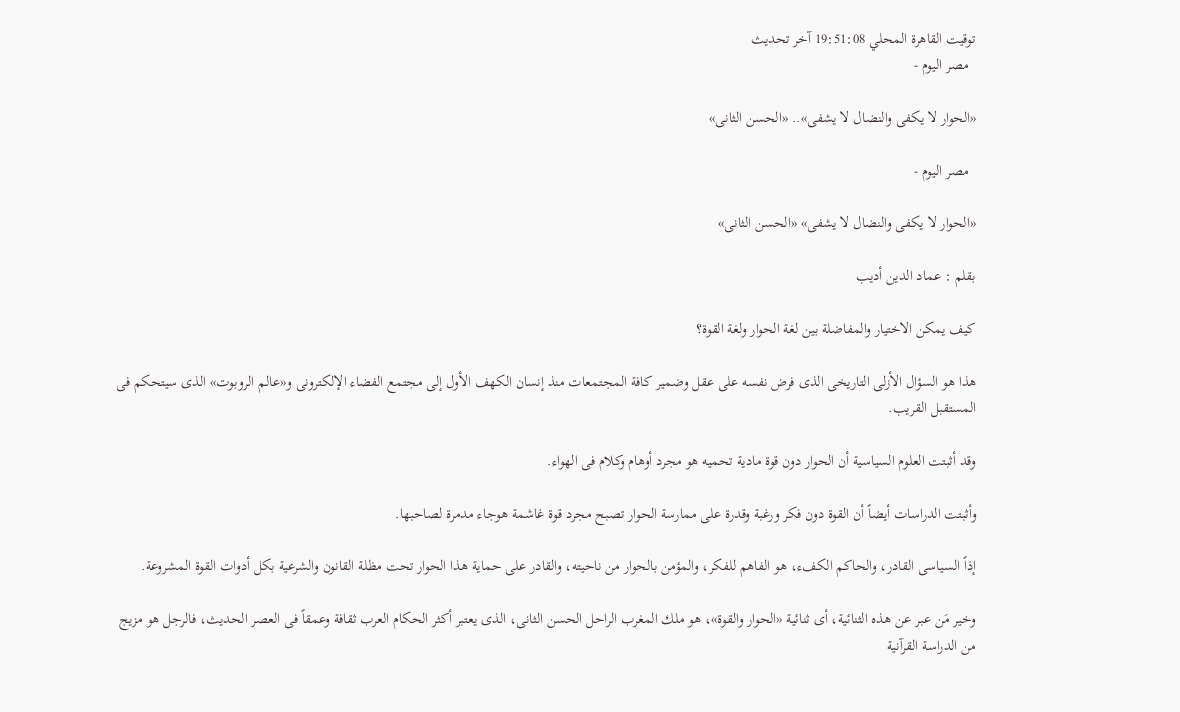توقيت القاهرة المحلي 19:51:08 آخر تحديث
  مصر اليوم -

«الحوار لا يكفى والنضال لا يشفى».. «الحسن الثانى»

  مصر اليوم -

«الحوار لا يكفى والنضال لا يشفى» «الحسن الثانى»

بقلم : عماد الدين أديب

كيف يمكن الاختيار والمفاضلة بين لغة الحوار ولغة القوة؟

هذا هو السؤال الأزلى التاريخى الذى فرض نفسه على عقل وضمير كافة المجتمعات منذ إنسان الكهف الأول إلى مجتمع الفضاء الإلكترونى و«عالم الروبوت» الذى سيتحكم فى المستقبل القريب.

وقد أثبتت العلوم السياسية أن الحوار دون قوة مادية تحميه هو مجرد أوهام وكلام فى الهواء.

وأثبتت الدراسات أيضاً أن القوة دون فكر ورغبة وقدرة على ممارسة الحوار تصبح مجرد قوة غاشمة هوجاء مدمرة لصاحبها.

إذاً السياسى القادر، والحاكم الكفء، هو الفاهم للفكر، والمؤمن بالحوار من ناحيته، والقادر على حماية هذا الحوار تحت مظلة القانون والشرعية بكل أدوات القوة المشروعة.

وخير مَن عبر عن هذه الثنائية، أى ثنائية «الحوار والقوة»، هو ملك المغرب الراحل الحسن الثانى، الذى يعتبر أكثر الحكام العرب ثقافة وعمقاً فى العصر الحديث، فالرجل هو مزيج من الدراسة القرآنية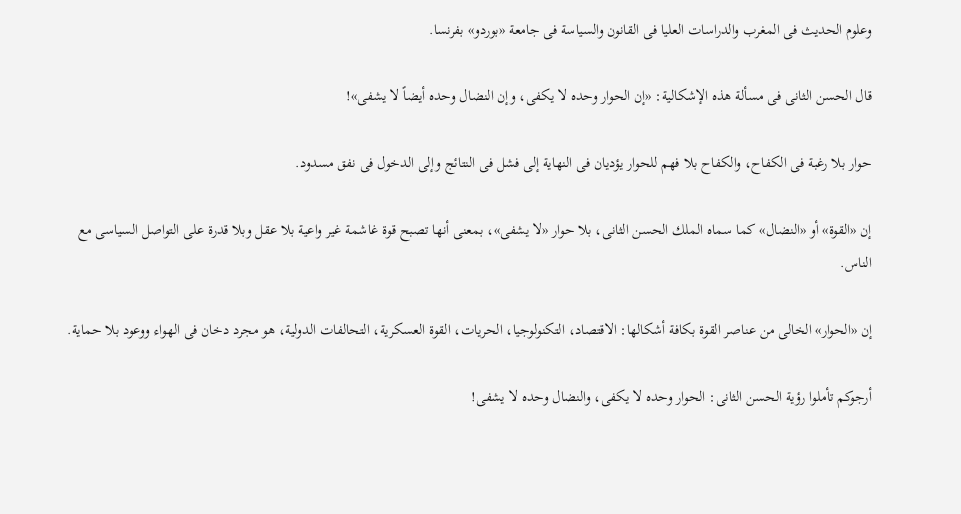وعلوم الحديث فى المغرب والدراسات العليا فى القانون والسياسة فى جامعة «بوردو» بفرنسا.

قال الحسن الثانى فى مسألة هذه الإشكالية: «إن الحوار وحده لا يكفى، وإن النضال وحده أيضاً لا يشفى»!

حوار بلا رغبة فى الكفاح، والكفاح بلا فهم للحوار يؤديان فى النهاية إلى فشل فى النتائج وإلى الدخول فى نفق مسدود.

إن «القوة» أو «النضال» كما سماه الملك الحسن الثانى، بلا حوار «لا يشفى»، بمعنى أنها تصبح قوة غاشمة غير واعية بلا عقل وبلا قدرة على التواصل السياسى مع الناس.

إن «الحوار» الخالى من عناصر القوة بكافة أشكالها: الاقتصاد، التكنولوجيا، الحريات، القوة العسكرية، التحالفات الدولية، هو مجرد دخان فى الهواء ووعود بلا حماية.

أرجوكم تأملوا رؤية الحسن الثانى: الحوار وحده لا يكفى، والنضال وحده لا يشفى!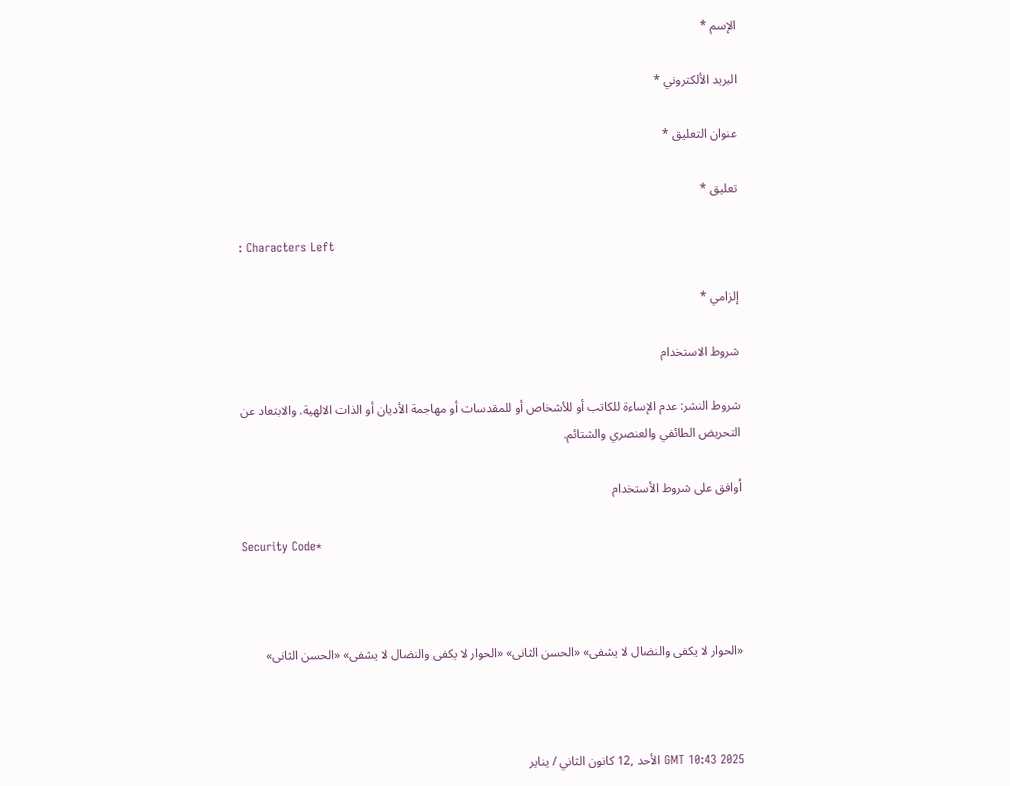الإسم *

البريد الألكتروني *

عنوان التعليق *

تعليق *

: Characters Left

إلزامي *

شروط الاستخدام

شروط النشر: عدم الإساءة للكاتب أو للأشخاص أو للمقدسات أو مهاجمة الأديان أو الذات الالهية. والابتعاد عن التحريض الطائفي والعنصري والشتائم.

اُوافق على شروط الأستخدام

Security Code*



«الحوار لا يكفى والنضال لا يشفى» «الحسن الثانى» «الحوار لا يكفى والنضال لا يشفى» «الحسن الثانى»



GMT 10:43 2025 الأحد ,12 كانون الثاني / يناير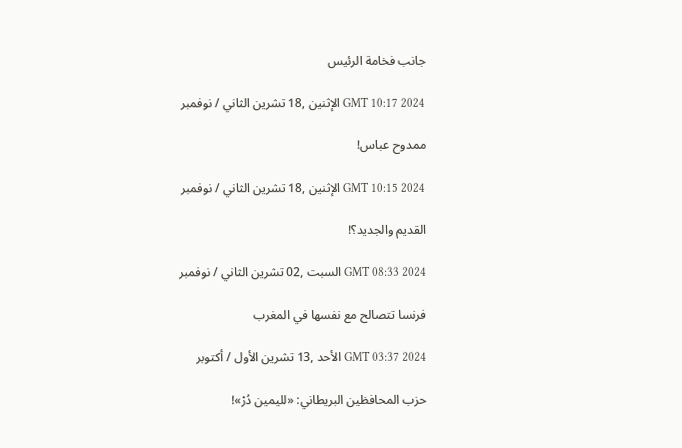جانب فخامة الرئيس

GMT 10:17 2024 الإثنين ,18 تشرين الثاني / نوفمبر

ممدوح عباس!

GMT 10:15 2024 الإثنين ,18 تشرين الثاني / نوفمبر

القديم والجديد؟!

GMT 08:33 2024 السبت ,02 تشرين الثاني / نوفمبر

فرنسا تتصالح مع نفسها في المغرب

GMT 03:37 2024 الأحد ,13 تشرين الأول / أكتوبر

حزب المحافظين البريطاني: «لليمين دُرْ»!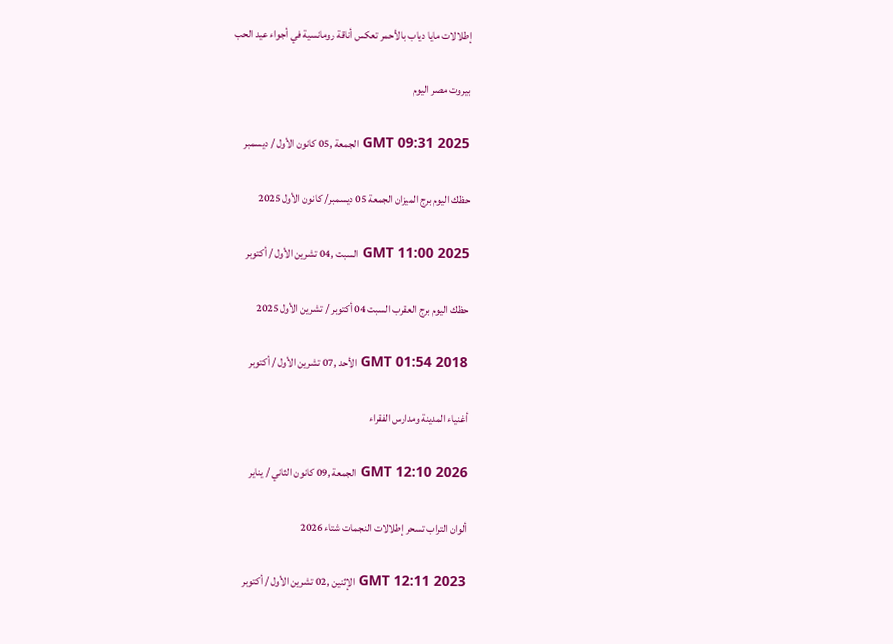إطلالات مايا دياب بالأحمر تعكس أناقة رومانسية في أجواء عيد الحب

بيروت مصر اليوم

GMT 09:31 2025 الجمعة ,05 كانون الأول / ديسمبر

حظك اليوم برج الميزان الجمعة 05 ديسمبر/ كانون الأول 2025

GMT 11:00 2025 السبت ,04 تشرين الأول / أكتوبر

حظك اليوم برج العقرب السبت 04 أكتوبر / تشرين الأول 2025

GMT 01:54 2018 الأحد ,07 تشرين الأول / أكتوبر

أغنياء المدينة ومدارس الفقراء

GMT 12:10 2026 الجمعة ,09 كانون الثاني / يناير

ألوان التراب تسحر إطلالات النجمات شتاء 2026

GMT 12:11 2023 الإثنين ,02 تشرين الأول / أكتوبر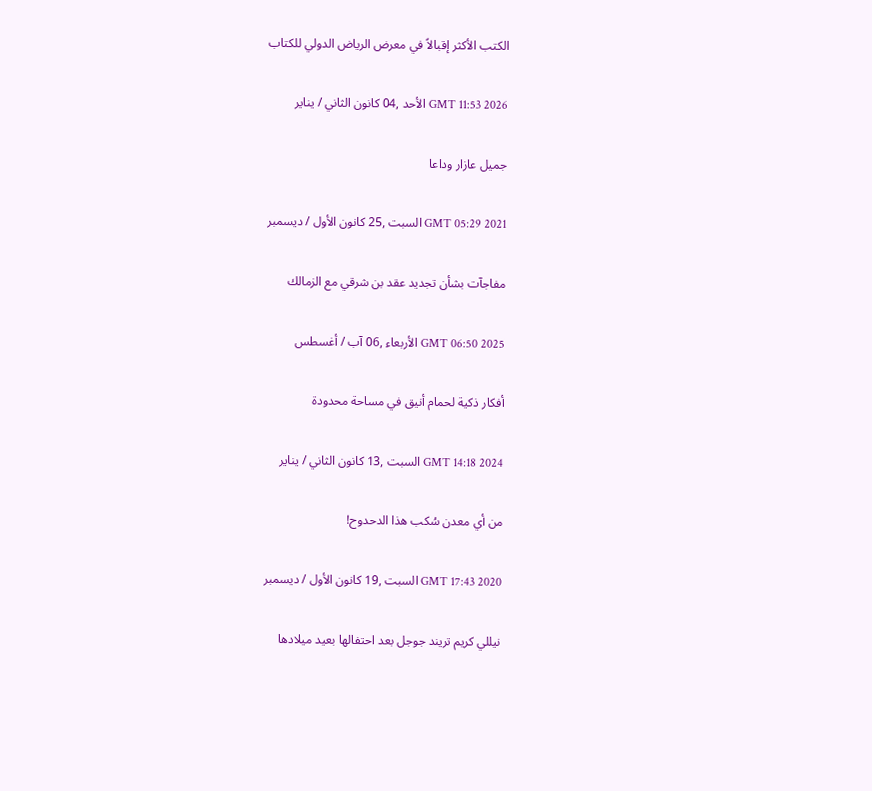الكتب الأكثر إقبالاً في معرض الرياض الدولي للكتاب

GMT 11:53 2026 الأحد ,04 كانون الثاني / يناير

جميل عازار وداعا

GMT 05:29 2021 السبت ,25 كانون الأول / ديسمبر

مفاجآت بشأن تجديد عقد بن شرقي مع الزمالك

GMT 06:50 2025 الأربعاء ,06 آب / أغسطس

أفكار ذكية لحمام أنيق في مساحة محدودة

GMT 14:18 2024 السبت ,13 كانون الثاني / يناير

من أي معدن سُكب هذا الدحدوح!

GMT 17:43 2020 السبت ,19 كانون الأول / ديسمبر

نيللي كريم تريند جوجل بعد احتفالها بعيد ميلادها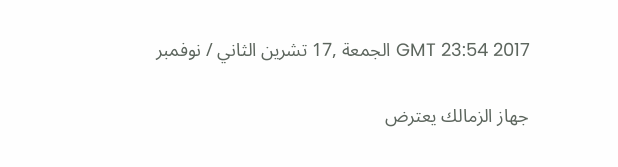GMT 23:54 2017 الجمعة ,17 تشرين الثاني / نوفمبر

جهاز الزمالك يعترض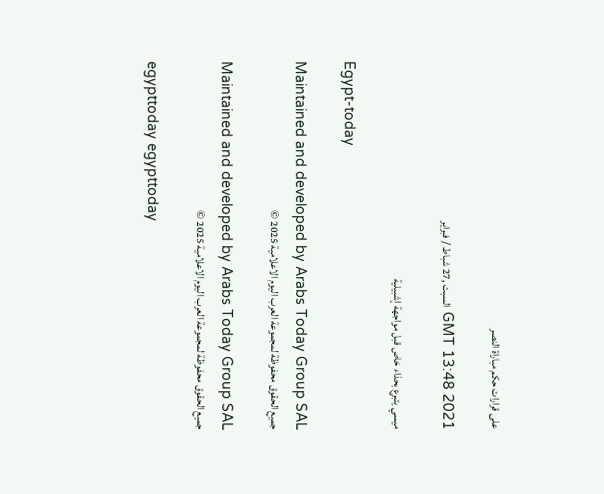على قرارات حكم مباراة النصر

GMT 13:48 2021 السبت ,27 شباط / فبراير

ميسي يتبرع بحذاء خاص قبل مواجهة إشبيلية

Egypt-today

Maintained and developed by Arabs Today Group SAL
جميع الحقوق محفوظة لمجموعة العرب اليوم الاعلامية 2025 ©

Maintained and developed by Arabs Today Group SAL
جميع الحقوق محفوظة لمجموعة العرب اليوم الاعلامية 2025 ©

egypttoday egypttoday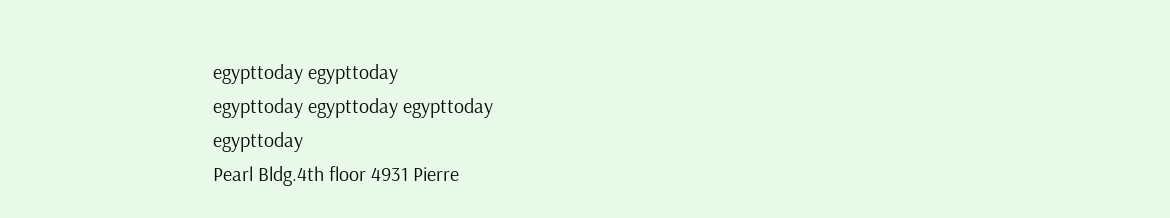egypttoday egypttoday
egypttoday egypttoday egypttoday
egypttoday
Pearl Bldg.4th floor 4931 Pierre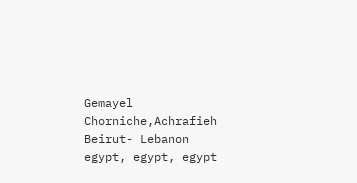Gemayel Chorniche,Achrafieh Beirut- Lebanon
egypt, egypt, egypt